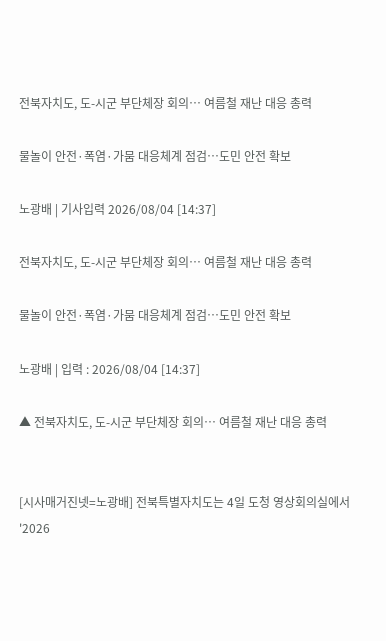전북자치도, 도-시군 부단체장 회의… 여름철 재난 대응 총력

물놀이 안전·폭염·가뭄 대응체계 점검…도민 안전 확보

노광배 | 기사입력 2026/08/04 [14:37]

전북자치도, 도-시군 부단체장 회의… 여름철 재난 대응 총력

물놀이 안전·폭염·가뭄 대응체계 점검…도민 안전 확보

노광배 | 입력 : 2026/08/04 [14:37]

▲ 전북자치도, 도-시군 부단체장 회의… 여름철 재난 대응 총력


[시사매거진넷=노광배] 전북특별자치도는 4일 도청 영상회의실에서 '2026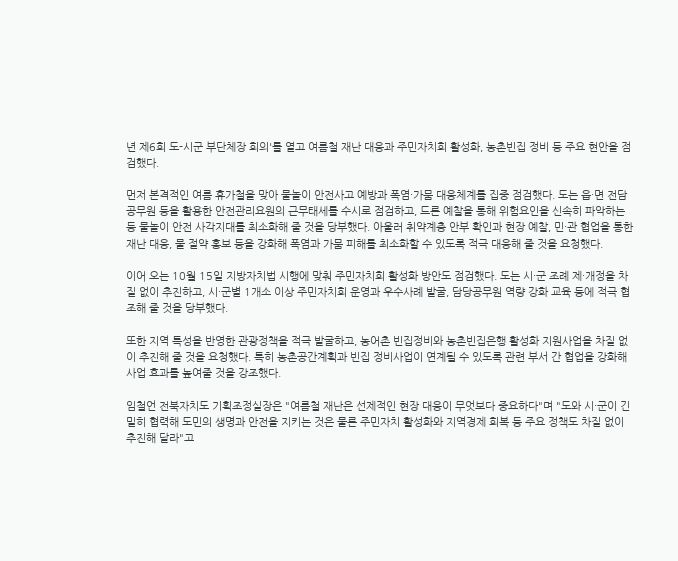년 제6회 도-시군 부단체장 회의'를 열고 여름철 재난 대응과 주민자치회 활성화, 농촌빈집 정비 등 주요 현안을 점검했다.

먼저 본격적인 여름 휴가철을 맞아 물놀이 안전사고 예방과 폭염·가뭄 대응체계를 집중 점검했다. 도는 읍·면 전담공무원 등을 활용한 안전관리요원의 근무태세를 수시로 점검하고, 드론 예찰을 통해 위험요인을 신속히 파악하는 등 물놀이 안전 사각지대를 최소화해 줄 것을 당부했다. 아울러 취약계층 안부 확인과 현장 예찰, 민·관 협업을 통한 재난 대응, 물 절약 홍보 등을 강화해 폭염과 가뭄 피해를 최소화할 수 있도록 적극 대응해 줄 것을 요청했다.

이어 오는 10월 15일 지방자치법 시행에 맞춰 주민자치회 활성화 방안도 점검했다. 도는 시·군 조례 제·개정을 차질 없이 추진하고, 시·군별 1개소 이상 주민자치회 운영과 우수사례 발굴, 담당공무원 역량 강화 교육 등에 적극 협조해 줄 것을 당부했다.

또한 지역 특성을 반영한 관광정책을 적극 발굴하고, 농어촌 빈집정비와 농촌빈집은행 활성화 지원사업을 차질 없이 추진해 줄 것을 요청했다. 특히 농촌공간계획과 빈집 정비사업이 연계될 수 있도록 관련 부서 간 협업을 강화해 사업 효과를 높여줄 것을 강조했다.

임철언 전북자치도 기획조정실장은 "여름철 재난은 선제적인 현장 대응이 무엇보다 중요하다"며 "도와 시·군이 긴밀히 협력해 도민의 생명과 안전을 지키는 것은 물론 주민자치 활성화와 지역경제 회복 등 주요 정책도 차질 없이 추진해 달라"고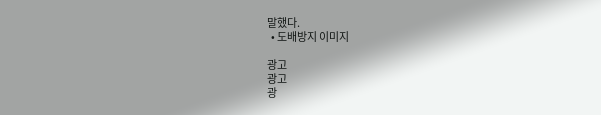말했다.
  • 도배방지 이미지

광고
광고
광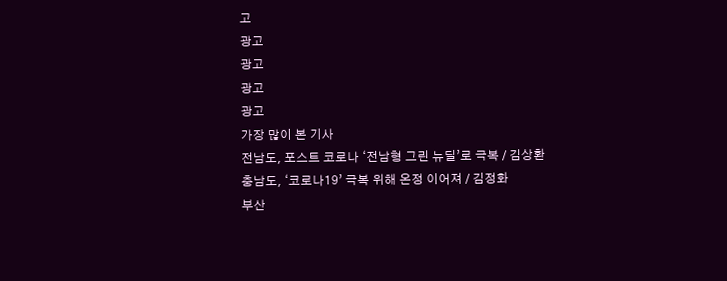고
광고
광고
광고
광고
가장 많이 본 기사
전남도, 포스트 코로나 ‘전남형 그린 뉴딜’로 극복 / 김상환
충남도, ‘코로나19’ 극복 위해 온정 이어져 / 김정화
부산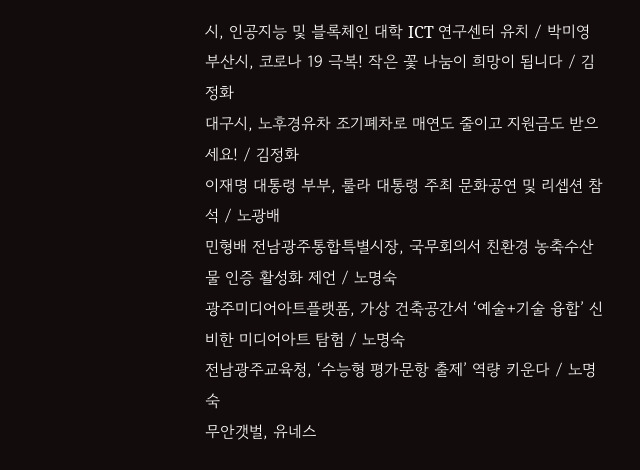시, 인공지능 및 블록체인 대학 ICT 연구센터 유치 / 박미영
부산시, 코로나 19 극복! 작은 꽃 나눔이 희망이 됩니다 / 김정화
대구시, 노후경유차 조기폐차로 매연도 줄이고 지원금도 받으세요! / 김정화
이재명 대통령 부부, 룰라 대통령 주최 문화공연 및 리셉션 참석 / 노광배
민형배 전남광주통합특별시장, 국무회의서 친환경 농축수산물 인증 활성화 제언 / 노명숙
광주미디어아트플랫폼, 가상 건축공간서 ‘예술+기술 융합’ 신비한 미디어아트 탐험 / 노명숙
전남광주교육청, ‘수능형 평가문항 출제’ 역량 키운다 / 노명숙
무안갯벌, 유네스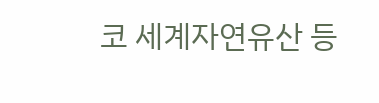코 세계자연유산 등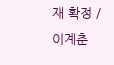재 확정 / 이계춘